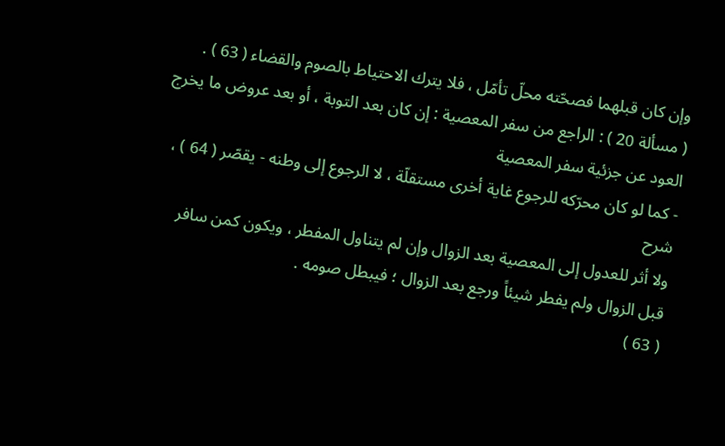وإن كان قبلهما فصحّته محلّ تأمّل ، فلا يترك الاحتياط بالصوم والقضاء ( 63 ) .
( مسألة 20 ) : الراجع من سفر المعصية : إن كان بعد التوبة ، أو بعد عروض ما يخرج العود عن جزئية سفر المعصية
- كما لو كان محرّكه للرجوع غاية أخرى مستقلّة ، لا الرجوع إلى وطنه - يقصّر ( 64 ) ،
شرح
ولا أثر للعدول إلى المعصية بعد الزوال وإن لم يتناول المفطر ، ويكون كمن سافر قبل الزوال ولم يفطر شيئاً ورجع بعد الزوال ؛ فيبطل صومه .
( 63 )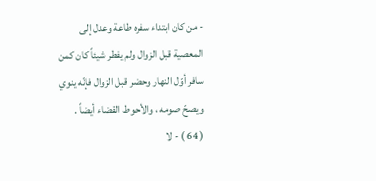- من كان ابتداء سفره طاعة وعدل إلى المعصية قبل الزوال ولم يفطر شيئاً كان كمن سافر أوّل النهار وحضر قبل الزوال فإنّه ينوي ويصحّ صومه ، والأحوط القضاء أيضاً .
( 64 ) - لا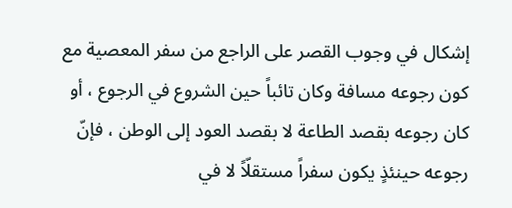إشكال في وجوب القصر على الراجع من سفر المعصية مع كون رجوعه مسافة وكان تائباً حين الشروع في الرجوع ، أو كان رجوعه بقصد الطاعة لا بقصد العود إلى الوطن ، فإنّ رجوعه حينئذٍ يكون سفراً مستقلّاً لا في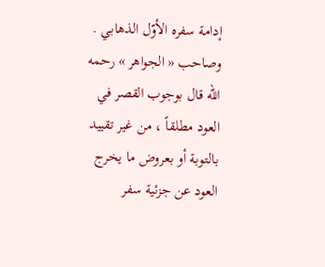إدامة سفره الأوّل الذهابي .
وصاحب « الجواهر » رحمه الله قال بوجوب القصر في العود مطلقاً ، من غير تقييد بالتوبة أو بعروض ما يخرج العود عن جزئية سفر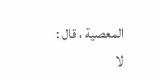المعصية ، قال :
لا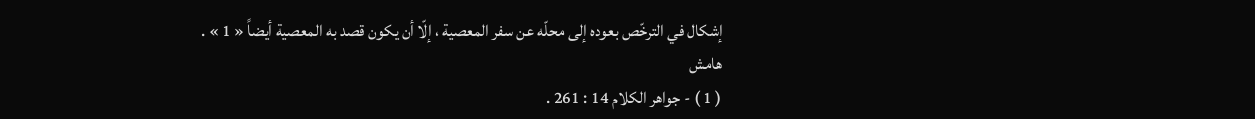إشكال في الترخّص بعوده إلى محلّه عن سفر المعصية ، إلّا أن يكون قصد به المعصية أيضاً « 1 » .
هامش
( 1 ) - جواهر الكلام 14 : 261 .